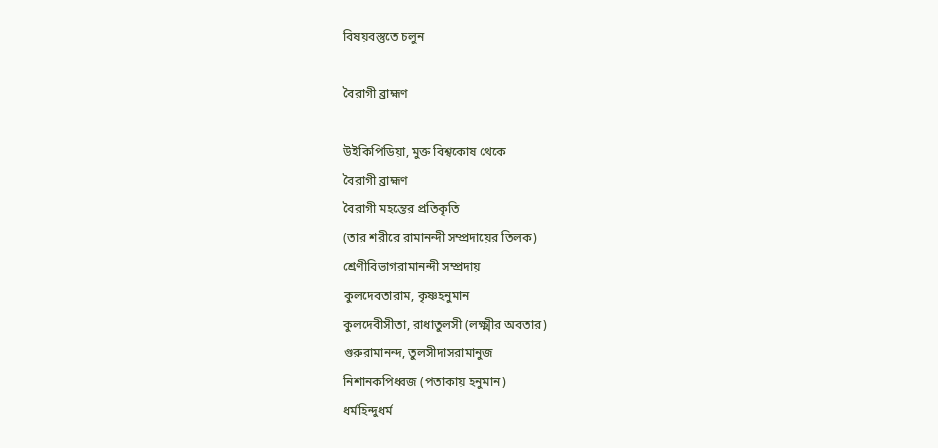বিষয়বস্তুতে চলুন

বৈরাগী ব্রাহ্মণ

উইকিপিডিয়া, মুক্ত বিশ্বকোষ থেকে
বৈরাগী ব্রাহ্মণ
বৈরাগী মহন্তের প্রতিকৃতি
(তার শরীরে রামানন্দী সম্প্রদায়ের তিলক)
শ্রেণীবিভাগরামানন্দী সম্প্রদায়
কুলদেবতারাম, কৃষ্ণহনুমান
কুলদেবীসীতা, রাধাতুলসী (লক্ষ্মীর অবতার)
গুরুরামানন্দ, তুলসীদাসরামানুজ
নিশানকপিধ্বজ (পতাকায় হনুমান)
ধর্মহিন্দুধর্ম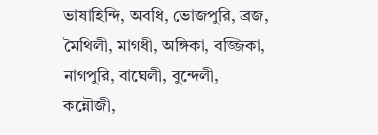ভাষাহিন্দি, অবধি, ভোজপুরি, ব্রজ, মৈথিলী, মাগধী, অঙ্গিকা, বজ্জিকা, নাগপুরি, বাঘেলী, বুন্দেলী, কন্নৌজী,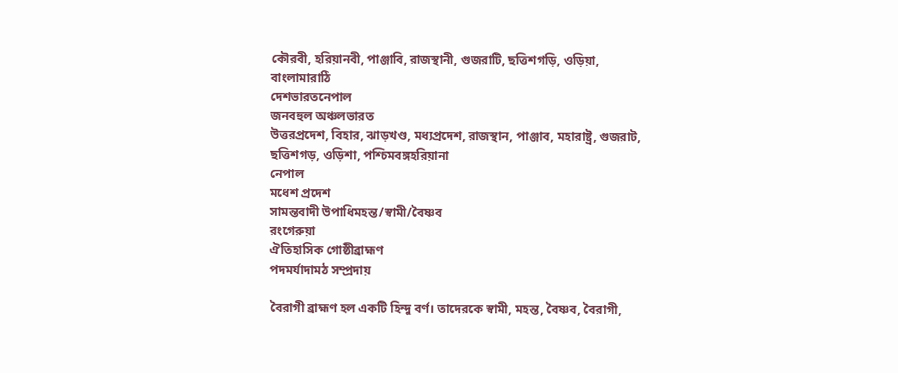কৌরবী, হরিয়ানবী, পাঞ্জাবি, রাজস্থানী, গুজরাটি, ছত্তিশগড়ি, ওড়িয়া, বাংলামারাঠি
দেশভারতনেপাল
জনবহুল অঞ্চলভারত
উত্তরপ্রদেশ, বিহার, ঝাড়খণ্ড, মধ্যপ্রদেশ, রাজস্থান, পাঞ্জাব, মহারাষ্ট্র, গুজরাট, ছত্তিশগড়, ওড়িশা, পশ্চিমবঙ্গহরিয়ানা
নেপাল
মধেশ প্রদেশ
সামন্তবাদী উপাধিমহন্ত/স্বামী/বৈষ্ণব
রংগেরুয়া
ঐতিহাসিক গোষ্ঠীব্রাহ্মণ
পদমর্যাদামঠ সম্প্রদায়

বৈরাগী ব্রাহ্মণ হল একটি হিন্দু বর্ণ। তাদেরকে স্বামী, মহন্ত, বৈষ্ণব, বৈরাগী,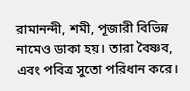রামানন্দী, শমী, পূজারী বিভিন্ন নামেও ডাকা হয়। তারা বৈষ্ণব, এবং পবিত্র সুতো পরিধান করে।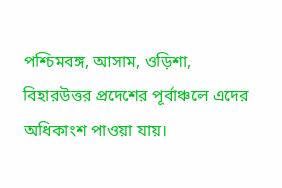পশ্চিমবঙ্গ, আসাম, ওড়িশা, বিহারউত্তর প্রদেশের পূর্বাঞ্চলে এদের অধিকাংশ পাওয়া যায়।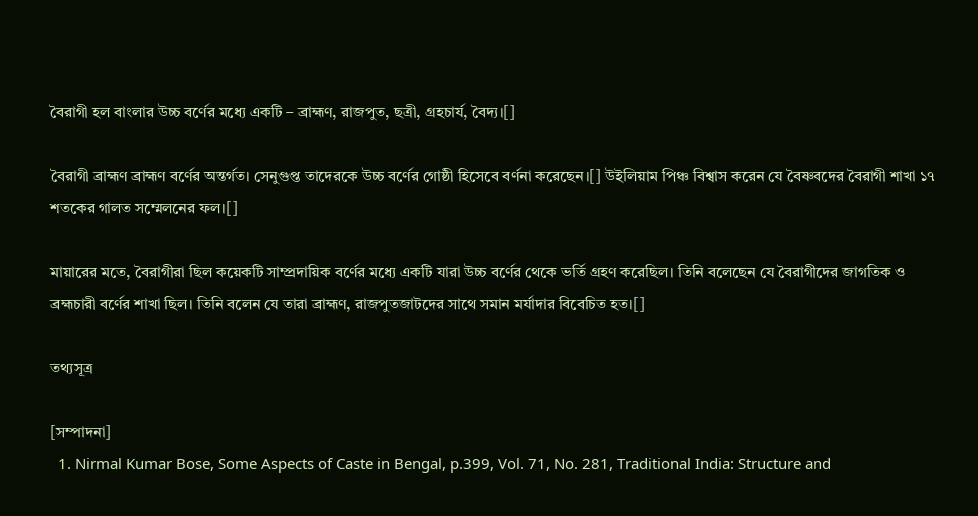বৈরাগী হল বাংলার উচ্চ বর্ণের মধ্যে একটি – ব্রাহ্মণ, রাজপুত, ছত্রী, গ্রহচার্য, বৈদ্য।[]

বৈরাগী ব্রাহ্মণ ব্রাহ্মণ বর্ণের অন্তর্গত। সেনুগুপ্ত তাদেরকে উচ্চ বর্ণের গোষ্ঠী হিসেবে বর্ণনা করেছেন।[] উইলিয়াম পিঞ্চ বিশ্বাস করেন যে বৈষ্ণবদের বৈরাগী শাখা ১৭ শতকের গালত সম্মেলনের ফল।[]

মায়ারের মতে, বৈরাগীরা ছিল কয়েকটি সাম্প্রদায়িক বর্ণের মধ্যে একটি যারা উচ্চ বর্ণের থেকে ভর্তি গ্রহণ করেছিল। তিনি বলেছেন যে বৈরাগীদের জাগতিক ও ব্রহ্মচারী বর্ণের শাখা ছিল। তিনি বলেন যে তারা ব্রাহ্মণ, রাজপুতজাটদের সাথে সমান মর্যাদার বিবেচিত হত।[]

তথ্যসূত্র

[সম্পাদনা]
  1. Nirmal Kumar Bose, Some Aspects of Caste in Bengal, p.399, Vol. 71, No. 281, Traditional India: Structure and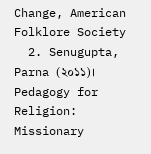Change, American Folklore Society
  2. Senugupta, Parna (২০১১)। Pedagogy for Religion: Missionary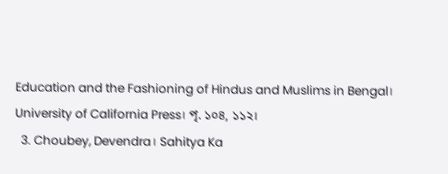Education and the Fashioning of Hindus and Muslims in Bengal। University of California Press। পৃ. ১০৪, ১১২।
  3. Choubey, Devendra। Sahitya Ka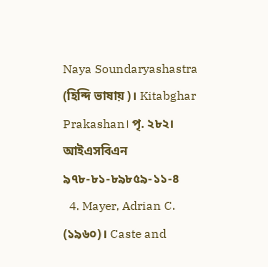Naya Soundaryashastra (হিন্দি ভাষায়)। Kitabghar Prakashan। পৃ. ২৮২। আইএসবিএন ৯৭৮-৮১-৮৯৮৫৯-১১-৪
  4. Mayer, Adrian C. (১৯৬০)। Caste and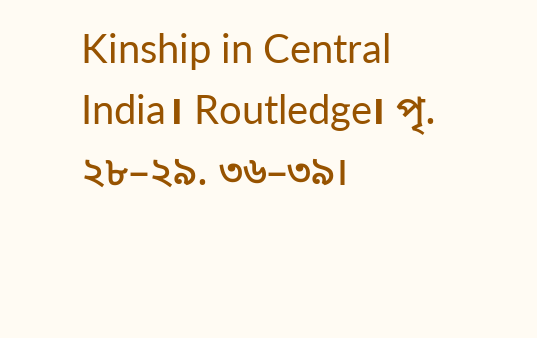Kinship in Central India। Routledge। পৃ. ২৮–২৯. ৩৬–৩৯।